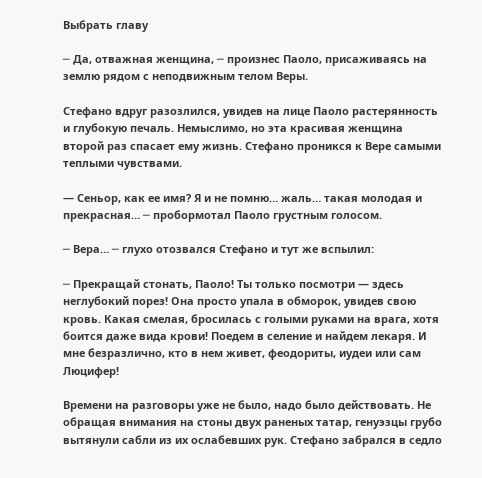Выбрать главу

─ Да, отважная женщина, ─ произнес Паоло, присаживаясь на землю рядом с неподвижным телом Веры.

Стефано вдруг разозлился, увидев на лице Паоло растерянность и глубокую печаль. Немыслимо, но эта красивая женщина второй раз спасает ему жизнь. Стефано проникся к Вере самыми теплыми чувствами.

― Сеньор, как ее имя? Я и не помню… жаль… такая молодая и прекрасная… ─ пробормотал Паоло грустным голосом.

─ Вера… ─ глухо отозвался Стефано и тут же вспылил:

─ Прекращай стонать, Паоло! Ты только посмотри — здесь неглубокий порез! Она просто упала в обморок, увидев свою кровь. Какая смелая, бросилась с голыми руками на врага, хотя боится даже вида крови! Поедем в селение и найдем лекаря. И мне безразлично, кто в нем живет, феодориты, иудеи или сам Люцифер!

Времени на разговоры уже не было, надо было действовать. Не обращая внимания на стоны двух раненых татар, генуэзцы грубо вытянули сабли из их ослабевших рук. Стефано забрался в седло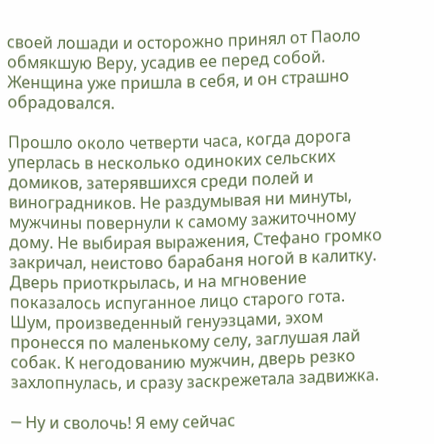своей лошади и осторожно принял от Паоло обмякшую Веру, усадив ее перед собой. Женщина уже пришла в себя, и он страшно обрадовался.

Прошло около четверти часа, когда дорога уперлась в несколько одиноких сельских домиков, затерявшихся среди полей и виноградников. Не раздумывая ни минуты, мужчины повернули к самому зажиточному дому. Не выбирая выражения, Стефано громко закричал, неистово барабаня ногой в калитку. Дверь приоткрылась, и на мгновение показалось испуганное лицо старого гота. Шум, произведенный генуэзцами, эхом пронесся по маленькому селу, заглушая лай собак. К негодованию мужчин, дверь резко захлопнулась, и сразу заскрежетала задвижка.

─ Ну и сволочь! Я ему сейчас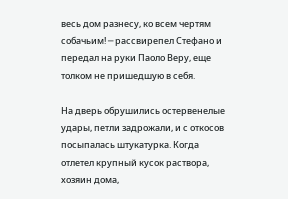весь дом разнесу, ко всем чертям собачьим! ─ рассвирепел Стефано и передал на руки Паоло Веру, еще толком не пришедшую в себя.

На дверь обрушились остервенелые удары, петли задрожали, и с откосов посыпалась штукатурка. Когда отлетел крупный кусок раствора, хозяин дома,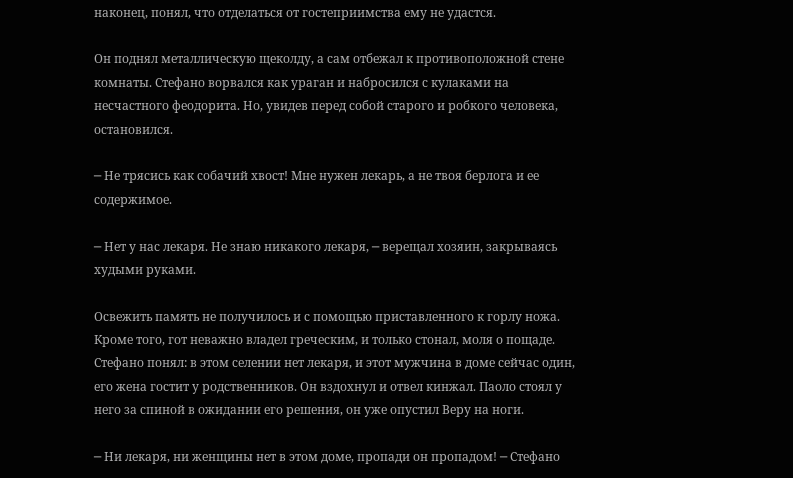наконец, понял, что отделаться от гостеприимства ему не удастся.

Он поднял металлическую щеколду, а сам отбежал к противоположной стене комнаты. Стефано ворвался как ураган и набросился с кулаками на несчастного феодорита. Но, увидев перед собой старого и робкого человека, остановился.

─ Не трясись как собачий хвост! Мне нужен лекарь, а не твоя берлога и ее содержимое.

─ Нет у нас лекаря. Не знаю никакого лекаря, ─ верещал хозяин, закрываясь худыми руками.

Освежить память не получилось и с помощью приставленного к горлу ножа. Кроме того, гот неважно владел греческим, и только стонал, моля о пощаде. Стефано понял: в этом селении нет лекаря, и этот мужчина в доме сейчас один, его жена гостит у родственников. Он вздохнул и отвел кинжал. Паоло стоял у него за спиной в ожидании его решения, он уже опустил Веру на ноги.

─ Ни лекаря, ни женщины нет в этом доме, пропади он пропадом! ─ Стефано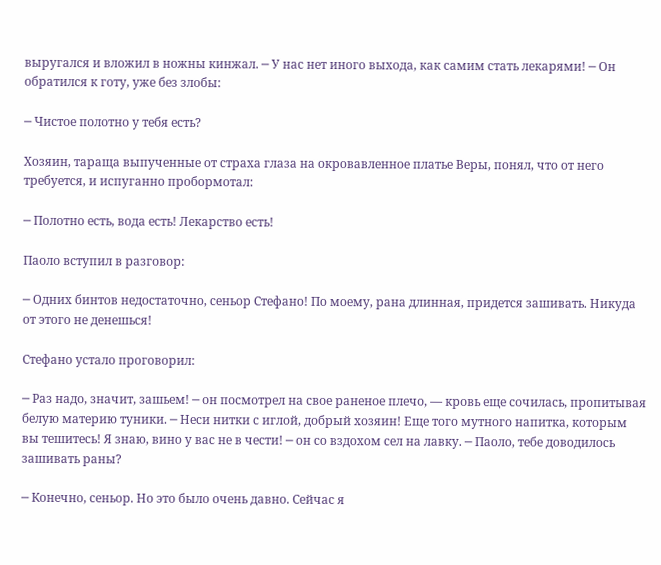выругался и вложил в ножны кинжал. ─ У нас нет иного выхода, как самим стать лекарями! ─ Он обратился к готу, уже без злобы:

─ Чистое полотно у тебя есть?

Хозяин, тараща выпученные от страха глаза на окровавленное платье Веры, понял, что от него требуется, и испуганно пробормотал:

─ Полотно есть, вода есть! Лекарство есть!

Паоло вступил в разговор:

─ Одних бинтов недостаточно, сеньор Стефано! По моему, рана длинная, придется зашивать. Никуда от этого не денешься!

Стефано устало проговорил:

─ Раз надо, значит, зашьем! ─ он посмотрел на свое раненое плечо, ― кровь еще сочилась, пропитывая белую материю туники. ─ Неси нитки с иглой, добрый хозяин! Еще того мутного напитка, которым вы тешитесь! Я знаю, вино у вас не в чести! ─ он со вздохом сел на лавку. ─ Паоло, тебе доводилось зашивать раны?

─ Конечно, сеньор. Но это было очень давно. Сейчас я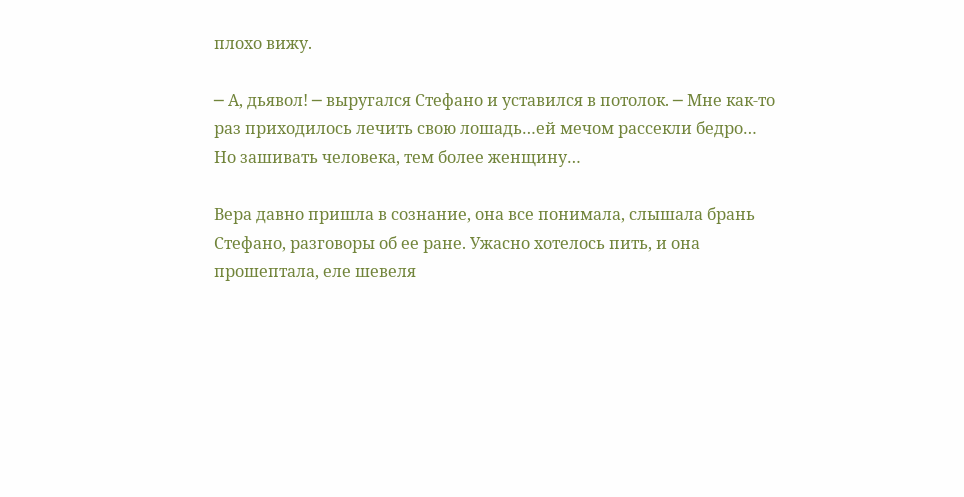плохо вижу.

─ А, дьявол! ─ выругался Стефано и уставился в потолок. ─ Мне как-то раз приходилось лечить свою лошадь…ей мечом рассекли бедро… Но зашивать человека, тем более женщину…

Вера давно пришла в сознание, она все понимала, слышала брань Стефано, разговоры об ее ране. Ужасно хотелось пить, и она прошептала, еле шевеля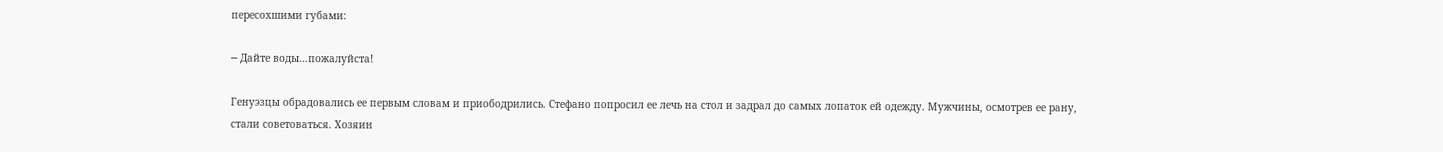пересохшими губами:

─ Дайте воды…пожалуйста!

Генуэзцы обрадовались ее первым словам и приободрились. Стефано попросил ее лечь на стол и задрал до самых лопаток ей одежду. Мужчины, осмотрев ее рану, стали советоваться. Хозяин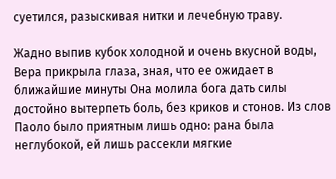суетился, разыскивая нитки и лечебную траву.

Жадно выпив кубок холодной и очень вкусной воды, Вера прикрыла глаза, зная, что ее ожидает в ближайшие минуты Она молила бога дать силы достойно вытерпеть боль, без криков и стонов. Из слов Паоло было приятным лишь одно: рана была неглубокой, ей лишь рассекли мягкие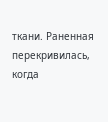ткани. Раненная перекривилась, когда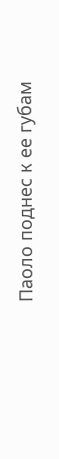Паоло поднес к ее губам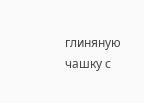глиняную чашку с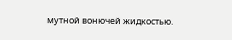мутной вонючей жидкостью.